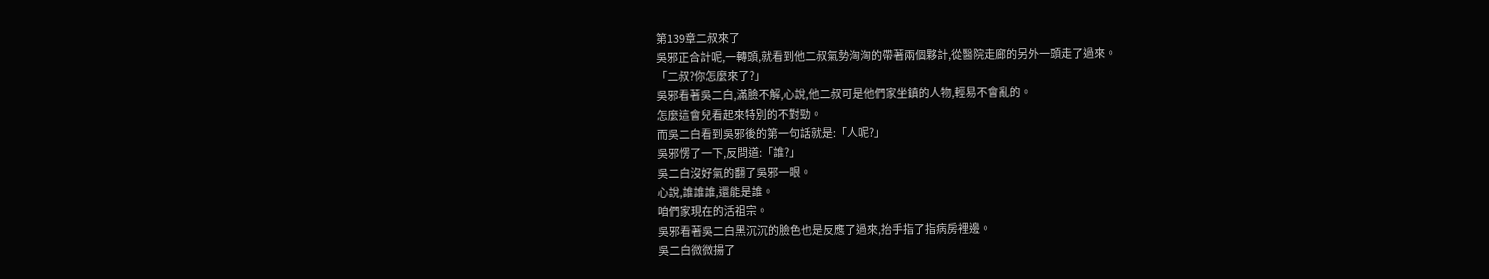第139章二叔來了
吳邪正合計呢,一轉頭,就看到他二叔氣勢洶洶的帶著兩個夥計,從醫院走廊的另外一頭走了過來。
「二叔?你怎麼來了?」
吳邪看著吳二白,滿臉不解,心說,他二叔可是他們家坐鎮的人物,輕易不會亂的。
怎麼這會兒看起來特別的不對勁。
而吳二白看到吳邪後的第一句話就是:「人呢?」
吳邪愣了一下,反問道:「誰?」
吳二白沒好氣的翻了吳邪一眼。
心說,誰誰誰,還能是誰。
咱們家現在的活祖宗。
吳邪看著吳二白黑沉沉的臉色也是反應了過來,抬手指了指病房裡邊。
吳二白微微揚了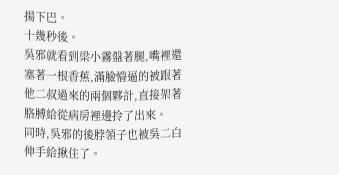揚下巴。
十幾秒後。
吳邪就看到梁小霧盤著腿,嘴裡還塞著一根香蕉,滿臉懵逼的被跟著他二叔過來的兩個夥計,直接架著胳膊給從病房裡邊拎了出來。
同時,吳邪的後脖領子也被吳二白伸手給揪住了。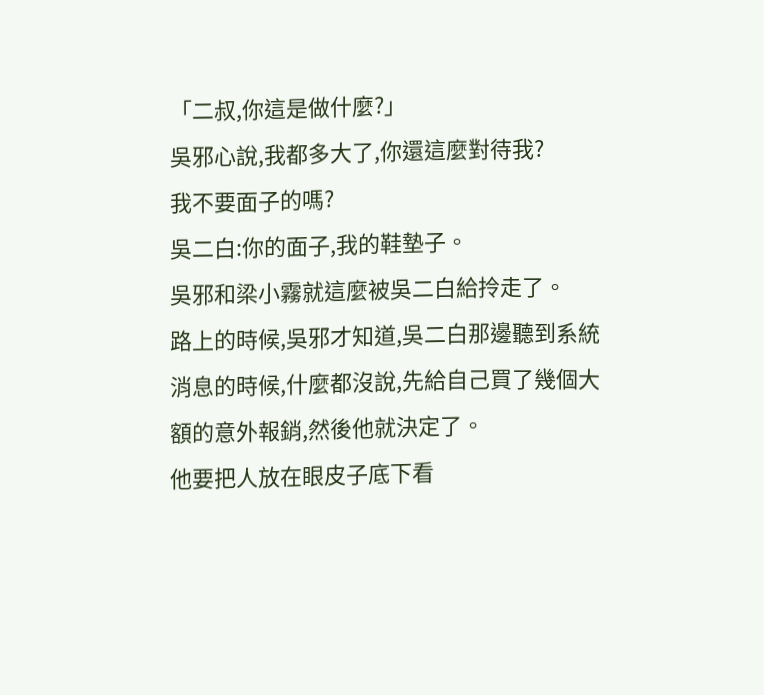「二叔,你這是做什麼?」
吳邪心說,我都多大了,你還這麼對待我?
我不要面子的嗎?
吳二白:你的面子,我的鞋墊子。
吳邪和梁小霧就這麼被吳二白給拎走了。
路上的時候,吳邪才知道,吳二白那邊聽到系統消息的時候,什麼都沒說,先給自己買了幾個大額的意外報銷,然後他就決定了。
他要把人放在眼皮子底下看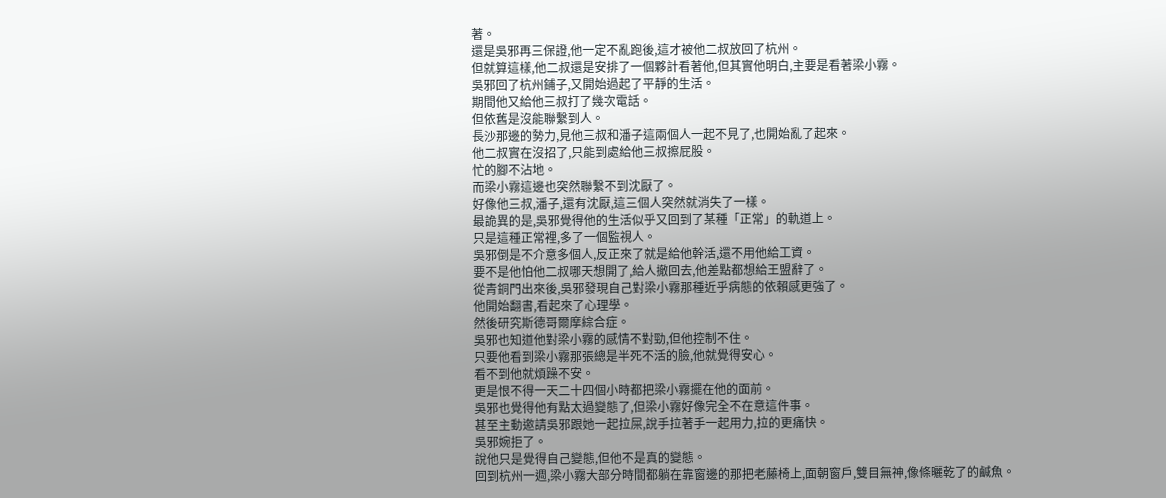著。
還是吳邪再三保證,他一定不亂跑後,這才被他二叔放回了杭州。
但就算這樣,他二叔還是安排了一個夥計看著他,但其實他明白,主要是看著梁小霧。
吳邪回了杭州鋪子,又開始過起了平靜的生活。
期間他又給他三叔打了幾次電話。
但依舊是沒能聯繫到人。
長沙那邊的勢力,見他三叔和潘子這兩個人一起不見了,也開始亂了起來。
他二叔實在沒招了,只能到處給他三叔擦屁股。
忙的腳不沾地。
而梁小霧這邊也突然聯繫不到沈厭了。
好像他三叔,潘子,還有沈厭,這三個人突然就消失了一樣。
最詭異的是,吳邪覺得他的生活似乎又回到了某種「正常」的軌道上。
只是這種正常裡,多了一個監視人。
吳邪倒是不介意多個人,反正來了就是給他幹活,還不用他給工資。
要不是他怕他二叔哪天想開了,給人撤回去,他差點都想給王盟辭了。
從青銅門出來後,吳邪發現自己對梁小霧那種近乎病態的依賴感更強了。
他開始翻書,看起來了心理學。
然後研究斯德哥爾摩綜合症。
吳邪也知道他對梁小霧的感情不對勁,但他控制不住。
只要他看到梁小霧那張總是半死不活的臉,他就覺得安心。
看不到他就煩躁不安。
更是恨不得一天二十四個小時都把梁小霧擺在他的面前。
吳邪也覺得他有點太過變態了,但梁小霧好像完全不在意這件事。
甚至主動邀請吳邪跟她一起拉屎,說手拉著手一起用力,拉的更痛快。
吳邪婉拒了。
說他只是覺得自己變態,但他不是真的變態。
回到杭州一週,梁小霧大部分時間都躺在靠窗邊的那把老藤椅上,面朝窗戶,雙目無神,像條曬乾了的鹹魚。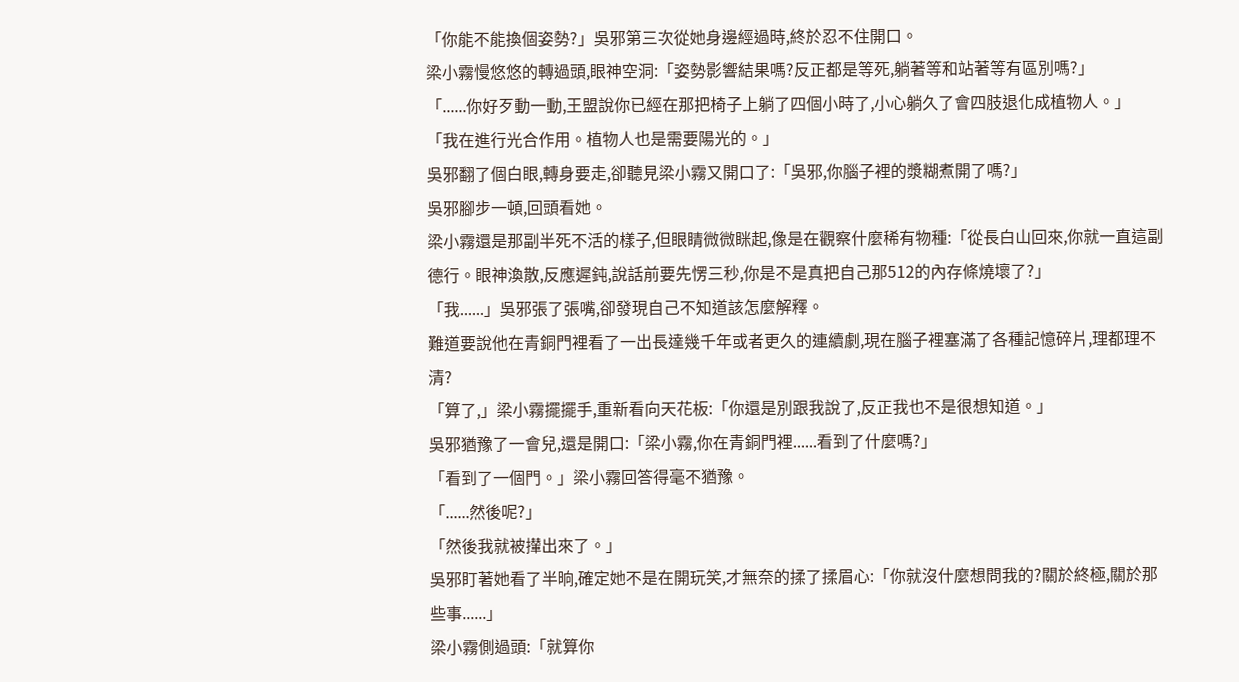「你能不能換個姿勢?」吳邪第三次從她身邊經過時,終於忍不住開口。
梁小霧慢悠悠的轉過頭,眼神空洞:「姿勢影響結果嗎?反正都是等死,躺著等和站著等有區別嗎?」
「......你好歹動一動,王盟說你已經在那把椅子上躺了四個小時了,小心躺久了會四肢退化成植物人。」
「我在進行光合作用。植物人也是需要陽光的。」
吳邪翻了個白眼,轉身要走,卻聽見梁小霧又開口了:「吳邪,你腦子裡的漿糊煮開了嗎?」
吳邪腳步一頓,回頭看她。
梁小霧還是那副半死不活的樣子,但眼睛微微眯起,像是在觀察什麼稀有物種:「從長白山回來,你就一直這副德行。眼神渙散,反應遲鈍,說話前要先愣三秒,你是不是真把自己那512的內存條燒壞了?」
「我......」吳邪張了張嘴,卻發現自己不知道該怎麼解釋。
難道要說他在青銅門裡看了一出長達幾千年或者更久的連續劇,現在腦子裡塞滿了各種記憶碎片,理都理不清?
「算了,」梁小霧擺擺手,重新看向天花板:「你還是別跟我說了,反正我也不是很想知道。」
吳邪猶豫了一會兒,還是開口:「梁小霧,你在青銅門裡......看到了什麼嗎?」
「看到了一個門。」梁小霧回答得毫不猶豫。
「......然後呢?」
「然後我就被攆出來了。」
吳邪盯著她看了半晌,確定她不是在開玩笑,才無奈的揉了揉眉心:「你就沒什麼想問我的?關於終極,關於那些事......」
梁小霧側過頭:「就算你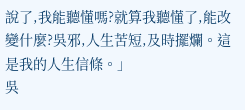說了,我能聽懂嗎?就算我聽懂了,能改變什麼?吳邪,人生苦短,及時擺爛。這是我的人生信條。」
吳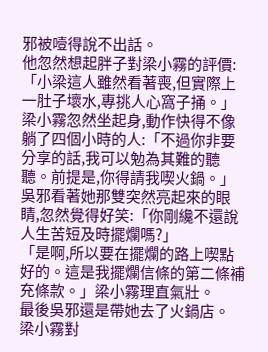邪被噎得說不出話。
他忽然想起胖子對梁小霧的評價:「小梁這人雖然看著喪,但實際上一肚子壞水,專挑人心窩子捅。」
梁小霧忽然坐起身,動作快得不像躺了四個小時的人:「不過你非要分享的話,我可以勉為其難的聽聽。前提是,你得請我喫火鍋。」
吳邪看著她那雙突然亮起來的眼睛,忽然覺得好笑:「你剛纔不還說人生苦短及時擺爛嗎?」
「是啊,所以要在擺爛的路上喫點好的。這是我擺爛信條的第二條補充條款。」梁小霧理直氣壯。
最後吳邪還是帶她去了火鍋店。
梁小霧對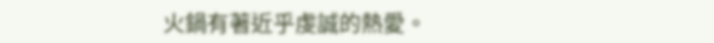火鍋有著近乎虔誠的熱愛。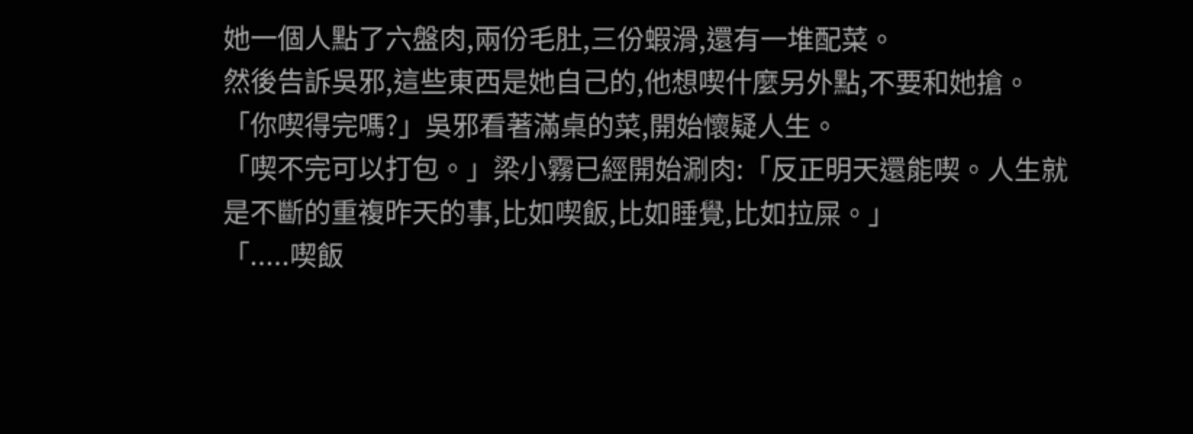她一個人點了六盤肉,兩份毛肚,三份蝦滑,還有一堆配菜。
然後告訴吳邪,這些東西是她自己的,他想喫什麼另外點,不要和她搶。
「你喫得完嗎?」吳邪看著滿桌的菜,開始懷疑人生。
「喫不完可以打包。」梁小霧已經開始涮肉:「反正明天還能喫。人生就是不斷的重複昨天的事,比如喫飯,比如睡覺,比如拉屎。」
「.....喫飯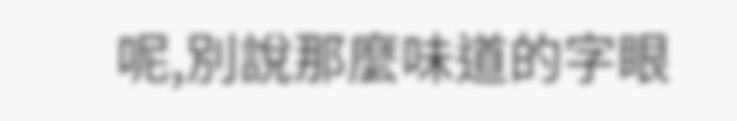呢,別說那麼味道的字眼